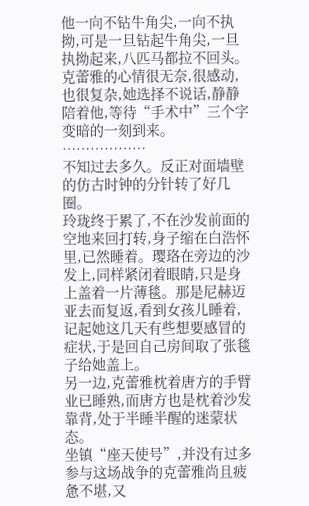他一向不钻牛角尖,一向不执拗,可是一旦钻起牛角尖,一旦执拗起来,八匹马都拉不回头。克蕾雅的心情很无奈,很感动,也很复杂,她选择不说话,静静陪着他,等待“手术中”三个字变暗的一刻到来。
………………
不知过去多久。反正对面墙壁的仿古时钟的分针转了好几圈。
玲珑终于累了,不在沙发前面的空地来回打转,身子缩在白浩怀里,已然睡着。璎珞在旁边的沙发上,同样紧闭着眼睛,只是身上盖着一片薄毯。那是尼赫迈亚去而复返,看到女孩儿睡着,记起她这几天有些想要感冒的症状,于是回自己房间取了张毯子给她盖上。
另一边,克蕾雅枕着唐方的手臂业已睡熟,而唐方也是枕着沙发靠背,处于半睡半醒的迷蒙状态。
坐镇“座天使号”,并没有过多参与这场战争的克蕾雅尚且疲惫不堪,又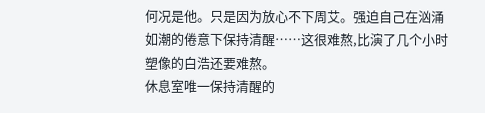何况是他。只是因为放心不下周艾。强迫自己在汹涌如潮的倦意下保持清醒……这很难熬,比演了几个小时塑像的白浩还要难熬。
休息室唯一保持清醒的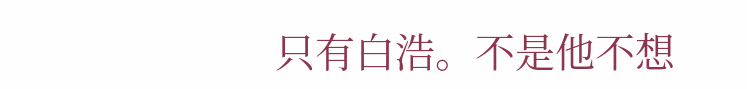只有白浩。不是他不想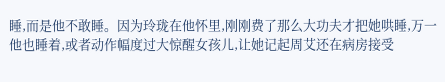睡,而是他不敢睡。因为玲珑在他怀里,刚刚费了那么大功夫才把她哄睡,万一他也睡着,或者动作幅度过大惊醒女孩儿,让她记起周艾还在病房接受